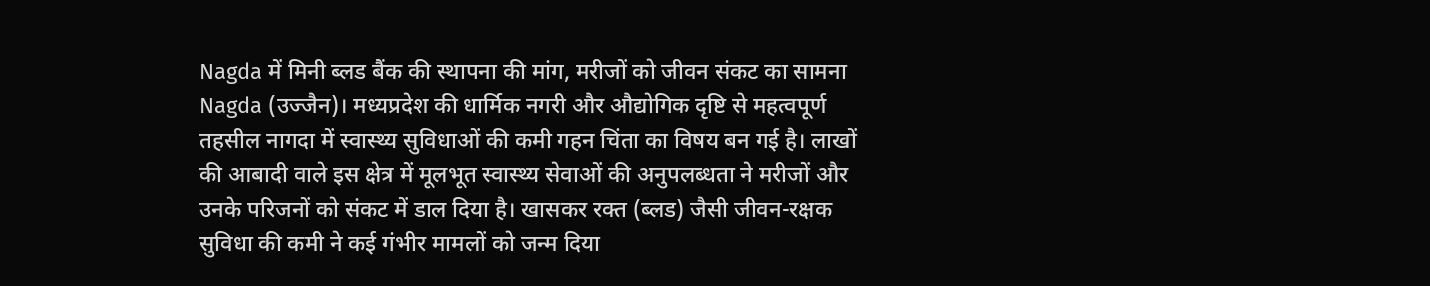Nagda में मिनी ब्लड बैंक की स्थापना की मांग, मरीजों को जीवन संकट का सामना
Nagda (उज्जैन)। मध्यप्रदेश की धार्मिक नगरी और औद्योगिक दृष्टि से महत्वपूर्ण तहसील नागदा में स्वास्थ्य सुविधाओं की कमी गहन चिंता का विषय बन गई है। लाखों की आबादी वाले इस क्षेत्र में मूलभूत स्वास्थ्य सेवाओं की अनुपलब्धता ने मरीजों और उनके परिजनों को संकट में डाल दिया है। खासकर रक्त (ब्लड) जैसी जीवन-रक्षक सुविधा की कमी ने कई गंभीर मामलों को जन्म दिया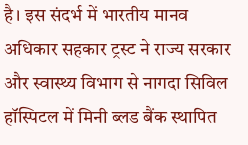है। इस संदर्भ में भारतीय मानव अधिकार सहकार ट्रस्ट ने राज्य सरकार और स्वास्थ्य विभाग से नागदा सिविल हॉस्पिटल में मिनी ब्लड बैंक स्थापित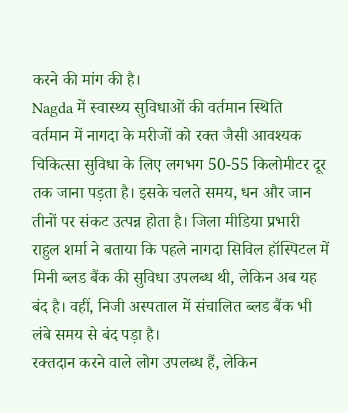करने की मांग की है।
Nagda में स्वास्थ्य सुविधाओं की वर्तमान स्थिति
वर्तमान में नागदा के मरीजों को रक्त जैसी आवश्यक चिकित्सा सुविधा के लिए लगभग 50-55 किलोमीटर दूर तक जाना पड़ता है। इसके चलते समय, धन और जान तीनों पर संकट उत्पन्न होता है। जिला मीडिया प्रभारी राहुल शर्मा ने बताया कि पहले नागदा सिविल हॉस्पिटल में मिनी ब्लड बैंक की सुविधा उपलब्ध थी, लेकिन अब यह बंद है। वहीं, निजी अस्पताल में संचालित ब्लड बैंक भी लंबे समय से बंद पड़ा है।
रक्तदान करने वाले लोग उपलब्ध हैं, लेकिन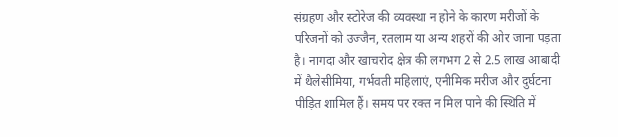संग्रहण और स्टोरेज की व्यवस्था न होने के कारण मरीजों के परिजनों को उज्जैन, रतलाम या अन्य शहरों की ओर जाना पड़ता है। नागदा और खाचरोद क्षेत्र की लगभग 2 से 2.5 लाख आबादी में थैलेसीमिया, गर्भवती महिलाएं, एनीमिक मरीज और दुर्घटना पीड़ित शामिल हैं। समय पर रक्त न मिल पाने की स्थिति में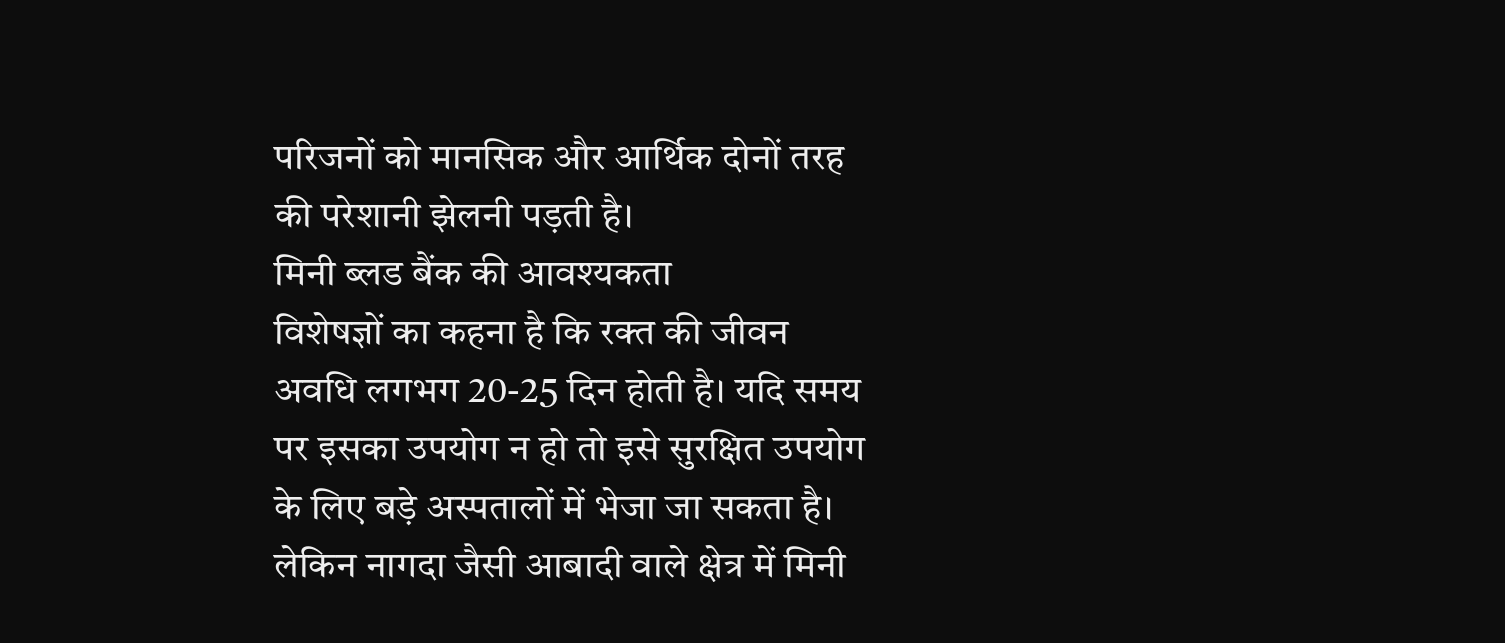परिजनों को मानसिक और आर्थिक दोनों तरह की परेशानी झेलनी पड़ती है।
मिनी ब्लड बैंक की आवश्यकता
विशेषज्ञों का कहना है कि रक्त की जीवन अवधि लगभग 20-25 दिन होती है। यदि समय पर इसका उपयोग न हो तो इसे सुरक्षित उपयोग के लिए बड़े अस्पतालों में भेजा जा सकता है। लेकिन नागदा जैसी आबादी वाले क्षेत्र में मिनी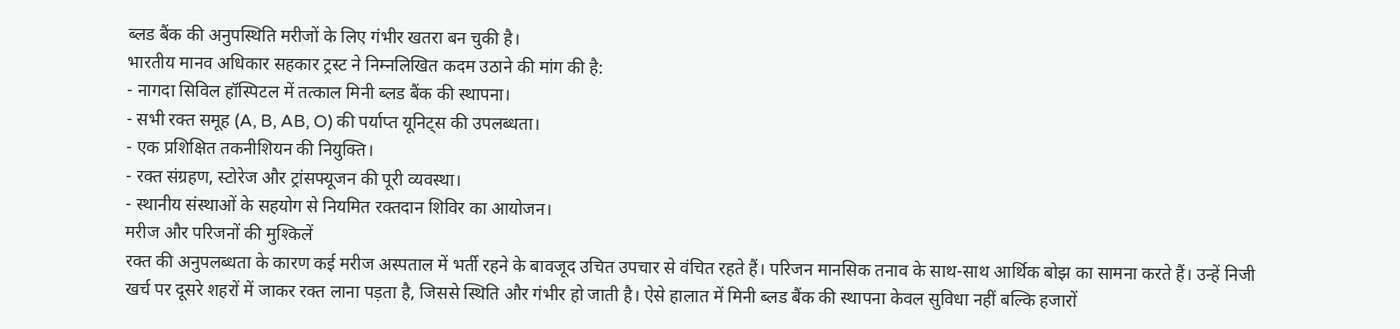ब्लड बैंक की अनुपस्थिति मरीजों के लिए गंभीर खतरा बन चुकी है।
भारतीय मानव अधिकार सहकार ट्रस्ट ने निम्नलिखित कदम उठाने की मांग की है:
- नागदा सिविल हॉस्पिटल में तत्काल मिनी ब्लड बैंक की स्थापना।
- सभी रक्त समूह (A, B, AB, O) की पर्याप्त यूनिट्स की उपलब्धता।
- एक प्रशिक्षित तकनीशियन की नियुक्ति।
- रक्त संग्रहण, स्टोरेज और ट्रांसफ्यूजन की पूरी व्यवस्था।
- स्थानीय संस्थाओं के सहयोग से नियमित रक्तदान शिविर का आयोजन।
मरीज और परिजनों की मुश्किलें
रक्त की अनुपलब्धता के कारण कई मरीज अस्पताल में भर्ती रहने के बावजूद उचित उपचार से वंचित रहते हैं। परिजन मानसिक तनाव के साथ-साथ आर्थिक बोझ का सामना करते हैं। उन्हें निजी खर्च पर दूसरे शहरों में जाकर रक्त लाना पड़ता है, जिससे स्थिति और गंभीर हो जाती है। ऐसे हालात में मिनी ब्लड बैंक की स्थापना केवल सुविधा नहीं बल्कि हजारों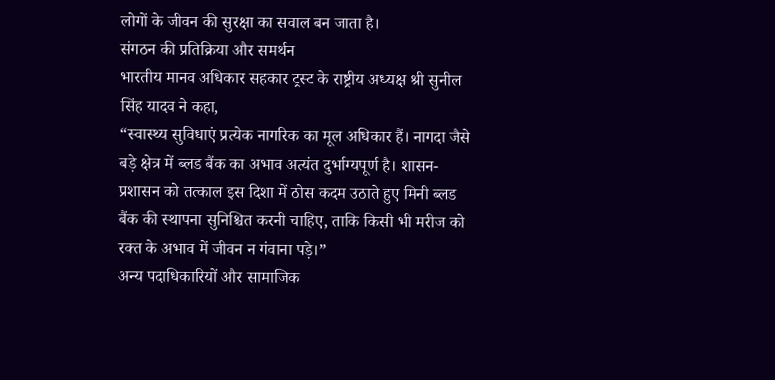लोगों के जीवन की सुरक्षा का सवाल बन जाता है।
संगठन की प्रतिक्रिया और समर्थन
भारतीय मानव अधिकार सहकार ट्रस्ट के राष्ट्रीय अध्यक्ष श्री सुनील सिंह यादव ने कहा,
“स्वास्थ्य सुविधाएं प्रत्येक नागरिक का मूल अधिकार हैं। नागदा जैसे बड़े क्षेत्र में ब्लड बैंक का अभाव अत्यंत दुर्भाग्यपूर्ण है। शासन-प्रशासन को तत्काल इस दिशा में ठोस कदम उठाते हुए मिनी ब्लड बैंक की स्थापना सुनिश्चित करनी चाहिए, ताकि किसी भी मरीज को रक्त के अभाव में जीवन न गंवाना पड़े।”
अन्य पदाधिकारियों और सामाजिक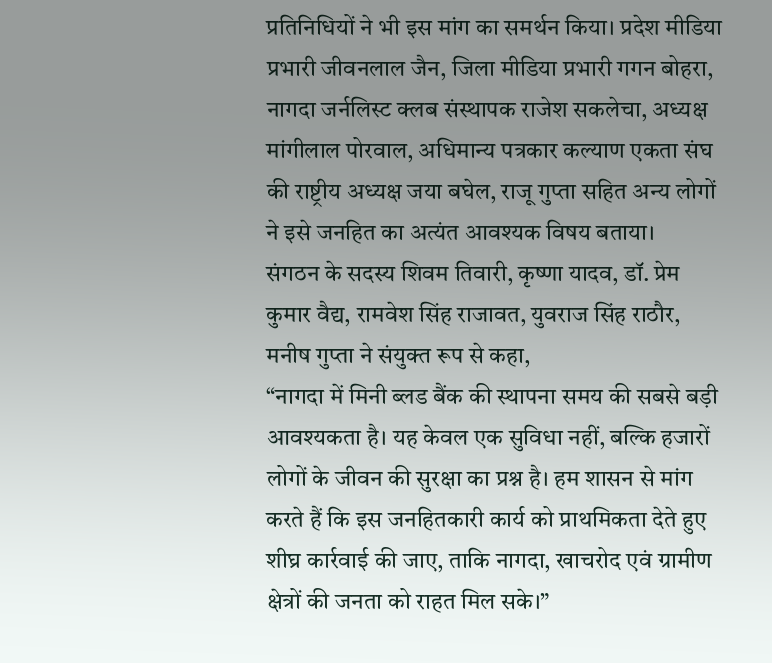प्रतिनिधियों ने भी इस मांग का समर्थन किया। प्रदेश मीडिया प्रभारी जीवनलाल जैन, जिला मीडिया प्रभारी गगन बोहरा, नागदा जर्नलिस्ट क्लब संस्थापक राजेश सकलेचा, अध्यक्ष मांगीलाल पोरवाल, अधिमान्य पत्रकार कल्याण एकता संघ की राष्ट्रीय अध्यक्ष जया बघेल, राजू गुप्ता सहित अन्य लोगों ने इसे जनहित का अत्यंत आवश्यक विषय बताया।
संगठन के सदस्य शिवम तिवारी, कृष्णा यादव, डॉ. प्रेम कुमार वैद्य, रामवेश सिंह राजावत, युवराज सिंह राठौर, मनीष गुप्ता ने संयुक्त रूप से कहा,
“नागदा में मिनी ब्लड बैंक की स्थापना समय की सबसे बड़ी आवश्यकता है। यह केवल एक सुविधा नहीं, बल्कि हजारों लोगों के जीवन की सुरक्षा का प्रश्न है। हम शासन से मांग करते हैं कि इस जनहितकारी कार्य को प्राथमिकता देते हुए शीघ्र कार्रवाई की जाए, ताकि नागदा, खाचरोद एवं ग्रामीण क्षेत्रों की जनता को राहत मिल सके।”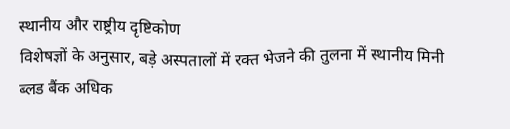स्थानीय और राष्ट्रीय दृष्टिकोण
विशेषज्ञों के अनुसार, बड़े अस्पतालों में रक्त भेजने की तुलना में स्थानीय मिनी ब्लड बैंक अधिक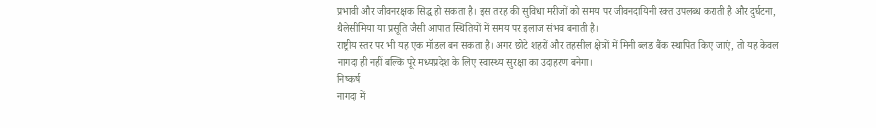प्रभावी और जीवनरक्षक सिद्ध हो सकता है। इस तरह की सुविधा मरीजों को समय पर जीवनदायिनी रक्त उपलब्ध कराती है और दुर्घटना, थैलेसीमिया या प्रसूति जैसी आपात स्थितियों में समय पर इलाज संभव बनाती है।
राष्ट्रीय स्तर पर भी यह एक मॉडल बन सकता है। अगर छोटे शहरों और तहसील क्षेत्रों में मिनी ब्लड बैंक स्थापित किए जाएं, तो यह केवल नागदा ही नहीं बल्कि पूरे मध्यप्रदेश के लिए स्वास्थ्य सुरक्षा का उदाहरण बनेगा।
निष्कर्ष
नागदा में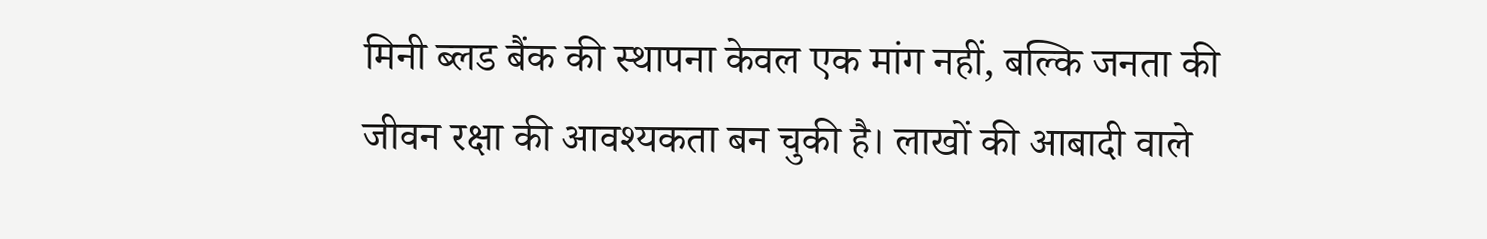मिनी ब्लड बैंक की स्थापना केवल एक मांग नहीं, बल्कि जनता की जीवन रक्षा की आवश्यकता बन चुकी है। लाखों की आबादी वाले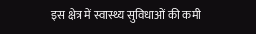इस क्षेत्र में स्वास्थ्य सुविधाओं की कमी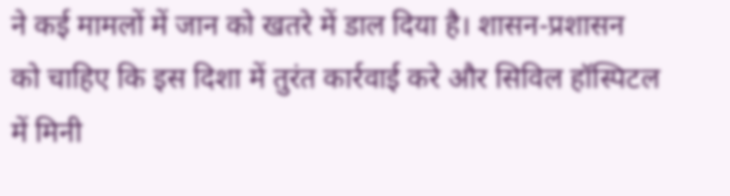ने कई मामलों में जान को खतरे में डाल दिया है। शासन-प्रशासन को चाहिए कि इस दिशा में तुरंत कार्रवाई करे और सिविल हॉस्पिटल में मिनी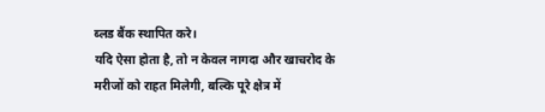ब्लड बैंक स्थापित करे।
यदि ऐसा होता है, तो न केवल नागदा और खाचरोद के मरीजों को राहत मिलेगी, बल्कि पूरे क्षेत्र में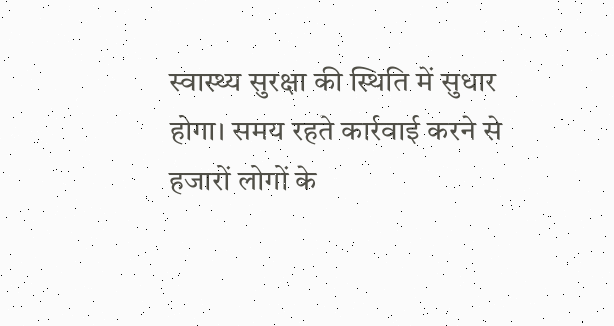स्वास्थ्य सुरक्षा की स्थिति में सुधार होगा। समय रहते कार्रवाई करने से हजारों लोगों के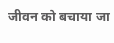जीवन को बचाया जा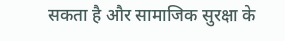सकता है और सामाजिक सुरक्षा के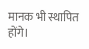मानक भी स्थापित होंगे।